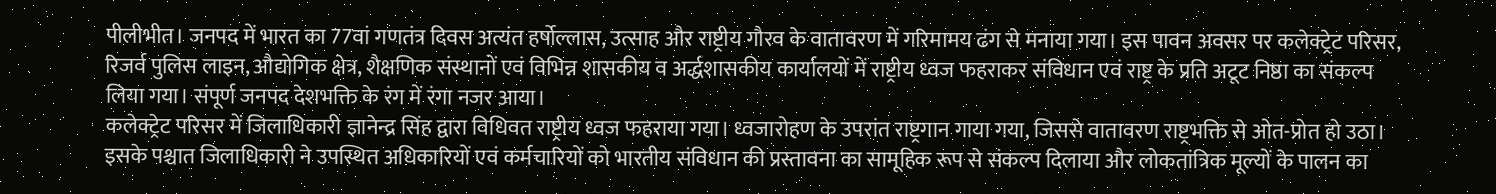पीलीभीत। जनपद में भारत का 77वां गणतंत्र दिवस अत्यंत हर्षोल्लास, उत्साह और राष्ट्रीय गौरव के वातावरण में गरिमामय ढंग से मनाया गया। इस पावन अवसर पर कलेक्ट्रेट परिसर, रिजर्व पुलिस लाइन, औद्योगिक क्षेत्र, शैक्षणिक संस्थानों एवं विभिन्न शासकीय व अर्द्धशासकीय कार्यालयों में राष्ट्रीय ध्वज फहराकर संविधान एवं राष्ट्र के प्रति अटूट निष्ठा का संकल्प लिया गया। संपूर्ण जनपद देशभक्ति के रंग में रंगा नजर आया।
कलेक्ट्रेट परिसर में जिलाधिकारी ज्ञानेन्द्र सिंह द्वारा विधिवत राष्ट्रीय ध्वज फहराया गया। ध्वजारोहण के उपरांत राष्ट्रगान गाया गया, जिससे वातावरण राष्ट्रभक्ति से ओत-प्रोत हो उठा। इसके पश्चात जिलाधिकारी ने उपस्थित अधिकारियों एवं कर्मचारियों को भारतीय संविधान की प्रस्तावना का सामूहिक रूप से संकल्प दिलाया और लोकतांत्रिक मूल्यों के पालन का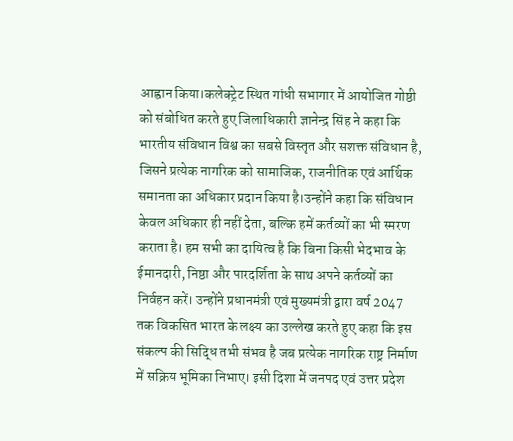आह्वान किया।कलेक्ट्रेट स्थित गांधी सभागार में आयोजित गोष्ठी को संबोधित करते हुए जिलाधिकारी ज्ञानेन्द्र सिंह ने कहा कि भारतीय संविधान विश्व का सबसे विस्तृत और सशक्त संविधान है, जिसने प्रत्येक नागरिक को सामाजिक, राजनीतिक एवं आर्थिक समानता का अधिकार प्रदान किया है।उन्होंने कहा कि संविधान केवल अधिकार ही नहीं देता, बल्कि हमें कर्तव्यों का भी स्मरण कराता है। हम सभी का दायित्व है कि बिना किसी भेदभाव के ईमानदारी, निष्ठा और पारदर्शिता के साथ अपने कर्तव्यों का निर्वहन करें। उन्होंने प्रधानमंत्री एवं मुख्यमंत्री द्वारा वर्ष 2047 तक विकसित भारत के लक्ष्य का उल्लेख करते हुए कहा कि इस संकल्प की सिद्धि तभी संभव है जब प्रत्येक नागरिक राष्ट्र निर्माण में सक्रिय भूमिका निभाए। इसी दिशा में जनपद एवं उत्तर प्रदेश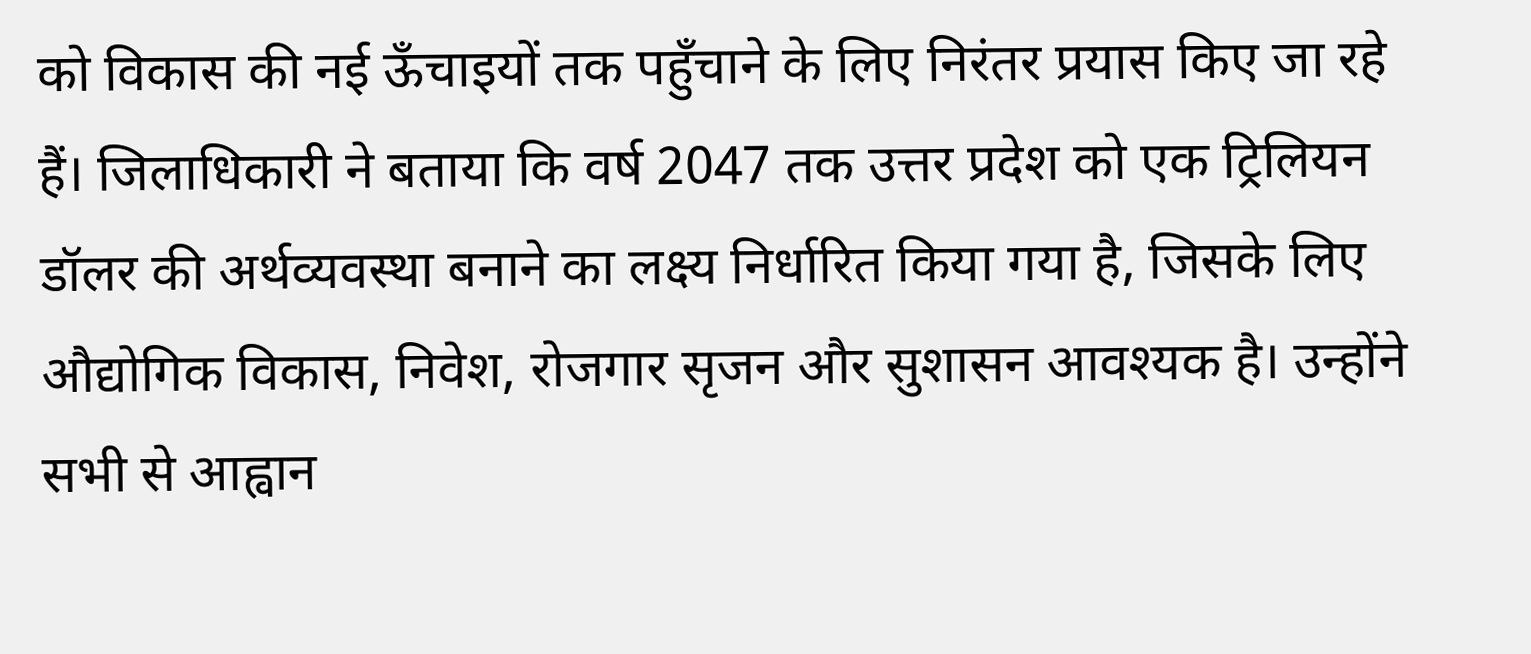को विकास की नई ऊँचाइयों तक पहुँचाने के लिए निरंतर प्रयास किए जा रहे हैं। जिलाधिकारी ने बताया कि वर्ष 2047 तक उत्तर प्रदेश को एक ट्रिलियन डॉलर की अर्थव्यवस्था बनाने का लक्ष्य निर्धारित किया गया है, जिसके लिए औद्योगिक विकास, निवेश, रोजगार सृजन और सुशासन आवश्यक है। उन्होंने सभी से आह्वान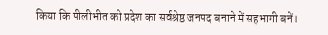किया कि पीलीभीत को प्रदेश का सर्वश्रेष्ठ जनपद बनाने में सहभागी बनें।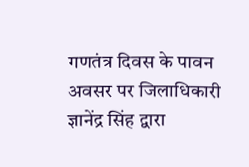गणतंत्र दिवस के पावन अवसर पर जिलाधिकारी ज्ञानेंद्र सिंह द्वारा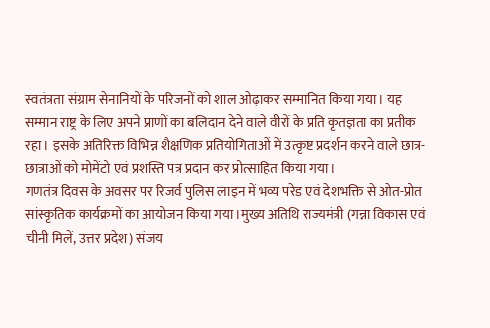स्वतंत्रता संग्राम सेनानियों के परिजनों को शाल ओढ़ाकर सम्मानित किया गया। यह सम्मान राष्ट्र के लिए अपने प्राणों का बलिदान देने वाले वीरों के प्रति कृतज्ञता का प्रतीक रहा। इसके अतिरिक्त विभिन्न शैक्षणिक प्रतियोगिताओं में उत्कृष्ट प्रदर्शन करने वाले छात्र-छात्राओं को मोमेंटो एवं प्रशस्ति पत्र प्रदान कर प्रोत्साहित किया गया।
गणतंत्र दिवस के अवसर पर रिजर्व पुलिस लाइन में भव्य परेड एवं देशभक्ति से ओत-प्रोत सांस्कृतिक कार्यक्रमों का आयोजन किया गया।मुख्य अतिथि राज्यमंत्री (गन्ना विकास एवं चीनी मिलें, उत्तर प्रदेश) संजय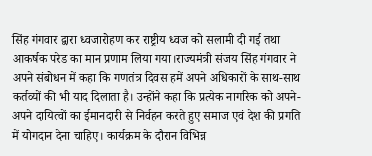सिंह गंगवार द्वारा ध्वजारोहण कर राष्ट्रीय ध्वज को सलामी दी गई तथा आकर्षक परेड का मान प्रणाम लिया गया।राज्यमंत्री संजय सिंह गंगवार ने अपने संबोधन में कहा कि गणतंत्र दिवस हमें अपने अधिकारों के साथ-साथ कर्तव्यों की भी याद दिलाता है। उन्होंने कहा कि प्रत्येक नागरिक को अपने-अपने दायित्वों का ईमानदारी से निर्वहन करते हुए समाज एवं देश की प्रगति में योगदान देना चाहिए। कार्यक्रम के दौरान विभिन्न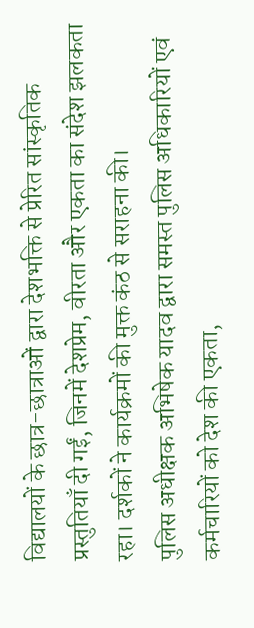विद्यालयों के छात्र-छात्राओं द्वारा देशभक्ति से प्रेरित सांस्कृतिक प्रस्तुतियाँ दी गईं, जिनमें देशप्रेम, वीरता और एकता का संदेश झलकता रहा। दर्शकों ने कार्यक्रमों की मुक्त कंठ से सराहना की।
पुलिस अधीक्षक अभिषेक यादव द्वारा समस्त पुलिस अधिकारियों एवं कर्मचारियों को देश की एकता,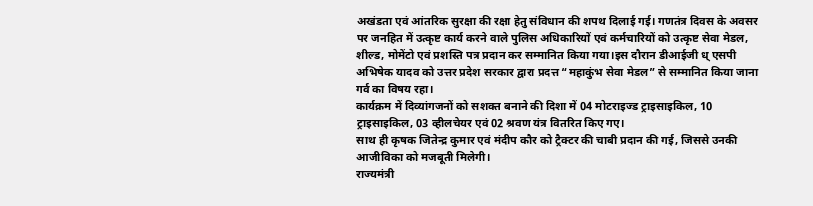अखंडता एवं आंतरिक सुरक्षा की रक्षा हेतु संविधान की शपथ दिलाई गई। गणतंत्र दिवस के अवसर पर जनहित में उत्कृष्ट कार्य करने वाले पुलिस अधिकारियों एवं कर्मचारियों को उत्कृष्ट सेवा मेडल, शील्ड, मोमेंटो एवं प्रशस्ति पत्र प्रदान कर सम्मानित किया गया।इस दौरान डीआईजी ध् एसपी अभिषेक यादव को उत्तर प्रदेश सरकार द्वारा प्रदत्त “महाकुंभ सेवा मेडल” से सम्मानित किया जाना गर्व का विषय रहा।
कार्यक्रम में दिव्यांगजनों को सशक्त बनाने की दिशा में 04 मोटराइज्ड ट्राइसाइकिल, 10 ट्राइसाइकिल, 03 व्हीलचेयर एवं 02 श्रवण यंत्र वितरित किए गए।
साथ ही कृषक जितेन्द्र कुमार एवं मंदीप कौर को ट्रैक्टर की चाबी प्रदान की गई, जिससे उनकी आजीविका को मजबूती मिलेगी।
राज्यमंत्री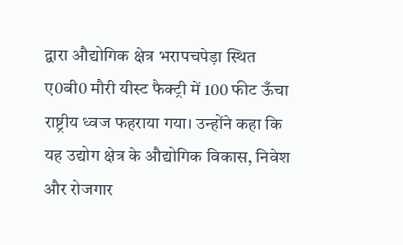द्वारा औद्योगिक क्षेत्र भरापचपेड़ा स्थित ए0बी0 मौरी यीस्ट फैक्ट्री में 100 फीट ऊँचा राष्ट्रीय ध्वज फहराया गया। उन्होंने कहा कि यह उद्योग क्षेत्र के औद्योगिक विकास, निवेश और रोजगार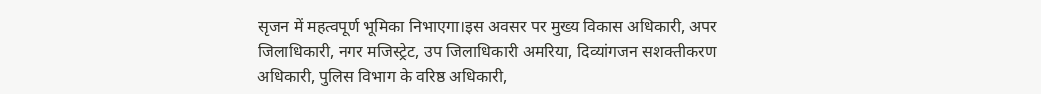सृजन में महत्वपूर्ण भूमिका निभाएगा।इस अवसर पर मुख्य विकास अधिकारी, अपर जिलाधिकारी, नगर मजिस्ट्रेट, उप जिलाधिकारी अमरिया, दिव्यांगजन सशक्तीकरण अधिकारी, पुलिस विभाग के वरिष्ठ अधिकारी,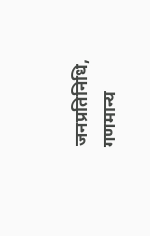जनप्रतिनिधि, गणमान्य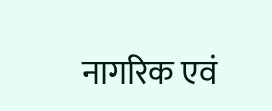नागरिक एवं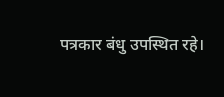पत्रकार बंधु उपस्थित रहे।